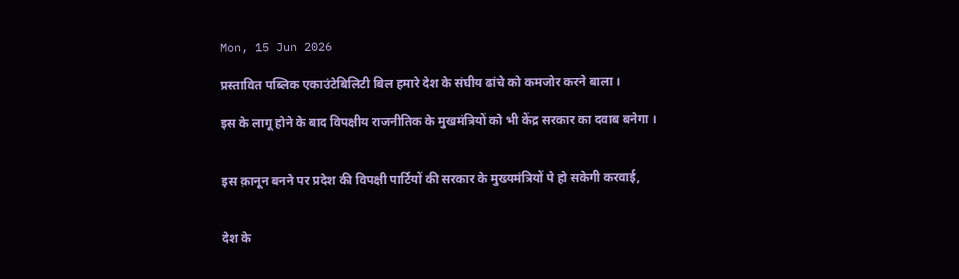Mon, 15 Jun 2026

प्रस्तावित पब्लिक एकाउंटेबिलिटी बिल हमारे देश के संघीय ढांचे को कमजोर करने बाला ।

इस के लागू होने के बाद विपक्षीय राजनीतिक के मुखमंत्रियों को भी केंद्र सरकार का दवाब बनेगा ।


इस क़ानून बनने पर प्रदेश की विपक्षी पार्टियों की सरकार के मुख्यमंत्रियों पे हो सकेगी करवाई,


देश के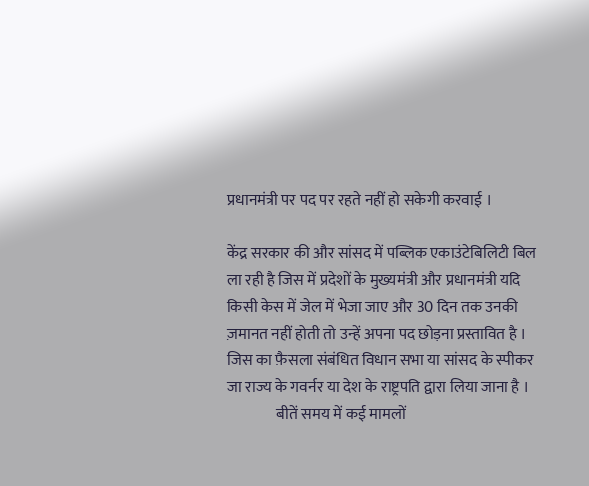प्रधानमंत्री पर पद पर रहते नहीं हो सकेगी करवाई ।

केंद्र सरकार की और सांसद में पब्लिक एकाउंटेबिलिटी बिल ला रही है जिस में प्रदेशों के मुख्यमंत्री और प्रधानमंत्री यदि किसी केस में जेल में भेजा जाए और 30 दिन तक उनकी ज़मानत नहीं होती तो उन्हें अपना पद छोड़ना प्रस्तावित है । जिस का फ़ैसला संबंधित विधान सभा या सांसद के स्पीकर जा राज्य के गवर्नर या देश के राष्ट्रपति द्वारा लिया जाना है ।
                बीतें समय में कई मामलों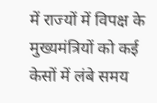में राज्यों में विपक्ष के मुख्यमंत्रियों को कई केसों में लंबे समय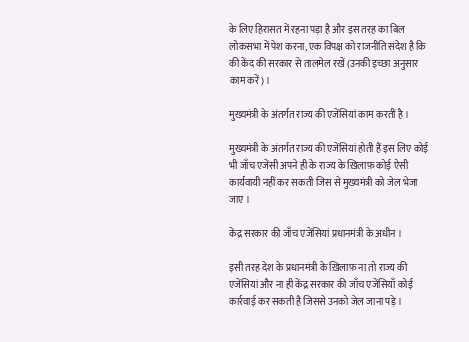के लिए हिरासत में रहना पड़ा है और इस तरह का बिल लोकसभा में पेश करना, एक विपक्ष को राजनीति संदेश है कि की केंद की सरकार से तालमेल रखें (उनकी इच्छा अनुसार काम करें) ।

मुख्यमंत्री के अंतर्गत राज्य की एजेंसियां काम करतीं है ।

मुख्यमंत्री के अंतर्गत राज्य की एजेंसियां होती हैं इस लिए कोई भी जाँच एजेंसी अपने ही के राज्य के ख़िलाफ़ कोई ऐसी कार्यवायी नहीं कर सकती जिस से मुख्यमंत्री को जेल भेजा जाए ।

केंद्र सरकार की जाँच एजेंसियां प्रधानमंत्री के अधीन ।

इसी तरह देश के प्रधानमंत्री के ख़िलाफ़ ना तो राज्य की एजेंसियां और ना ही केंद्र सरकार की जाँच एजेंसियाँ कोई कार्रवाई कर सकती है जिससे उनको जेल जाना पड़े ।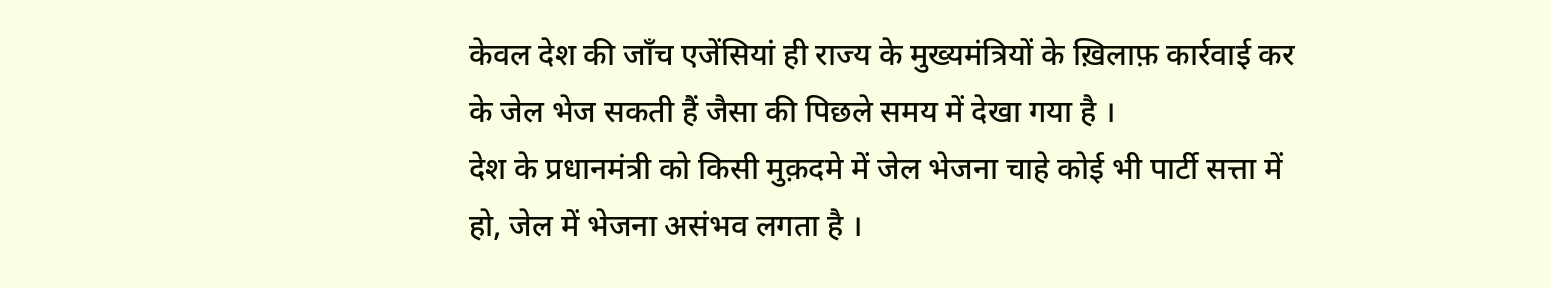केवल देश की जाँच एजेंसियां ही राज्य के मुख्यमंत्रियों के ख़िलाफ़ कार्रवाई कर के जेल भेज सकती हैं जैसा की पिछले समय में देखा गया है ।
देश के प्रधानमंत्री को किसी मुक़दमे में जेल भेजना चाहे कोई भी पार्टी सत्ता में हो, जेल में भेजना असंभव लगता है ।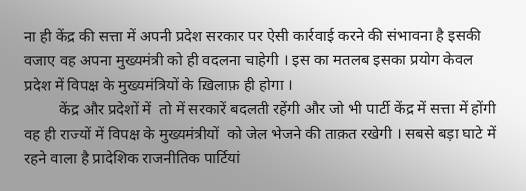ना ही केंद्र की सत्ता में अपनी प्रदेश सरकार पर ऐसी कार्रवाई करने की संभावना है इसकी वजाए वह अपना मुख्यमंत्री को ही वदलना चाहेगी । इस का मतलब इसका प्रयोग केवल प्रदेश में विपक्ष के मुख्यमंत्रियों के ख़िलाफ़ ही होगा ।
         केंद्र और प्रदेशों में  तो में सरकारें बदलती रहेंगी और जो भी पार्टी केंद्र में सत्ता में होंगी वह ही राज्यों में विपक्ष के मुख्यमंत्रीयों  को जेल भेजने की ताक़त रखेगी । सबसे बड़ा घाटे में रहने वाला है प्रादेशिक राजनीतिक पार्टियां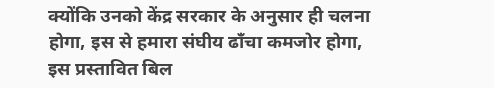क्योंकि उनको केंद्र सरकार के अनुसार ही चलना होगा, इस से हमारा संघीय ढाँचा कमजोर होगा, इस प्रस्तावित बिल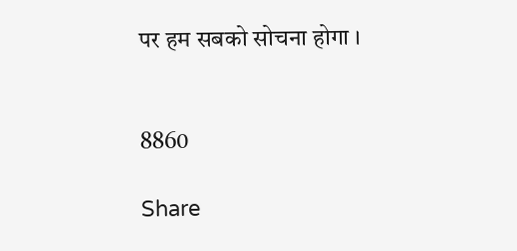पर हम सबको सोचना होगा ।


8860

Share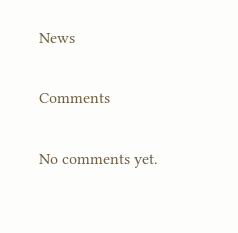News

Comments

No comments yet.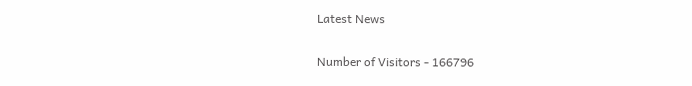Latest News

Number of Visitors - 166796